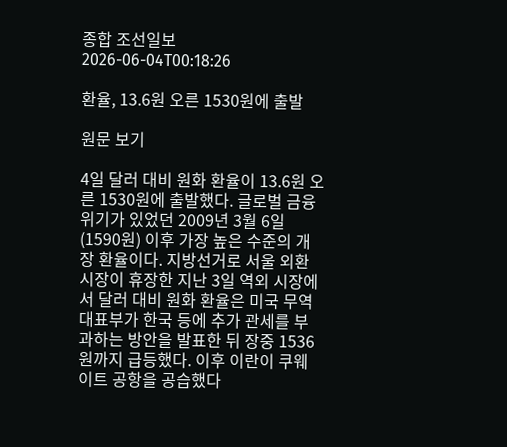종합 조선일보 2026-06-04T00:18:26

환율, 13.6원 오른 1530원에 출발

원문 보기

4일 달러 대비 원화 환율이 13.6원 오른 1530원에 출발했다. 글로벌 금융 위기가 있었던 2009년 3월 6일(1590원) 이후 가장 높은 수준의 개장 환율이다. 지방선거로 서울 외환시장이 휴장한 지난 3일 역외 시장에서 달러 대비 원화 환율은 미국 무역대표부가 한국 등에 추가 관세를 부과하는 방안을 발표한 뒤 장중 1536원까지 급등했다. 이후 이란이 쿠웨이트 공항을 공습했다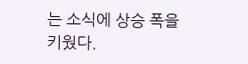는 소식에 상승 폭을 키웠다.